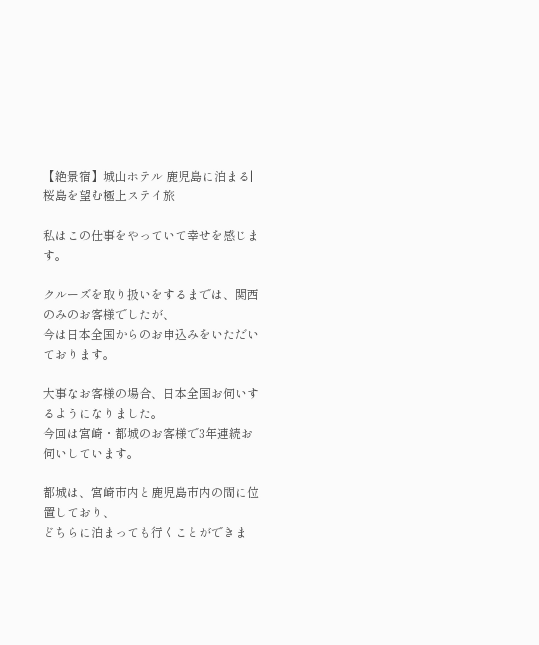【絶景宿】城山ホテル 鹿児島に泊まる|桜島を望む極上ステイ旅

私はこの仕事をやっていて幸せを感じます。

クルーズを取り扱いをするまでは、関西のみのお客様でしたが、
今は日本全国からのお申込みをいただいております。

大事なお客様の場合、日本全国お伺いするようになりました。
今回は宮崎・都城のお客様で3年連続お伺いしています。

都城は、宮崎市内と鹿児島市内の間に位置しており、
どちらに泊まっても行くことができま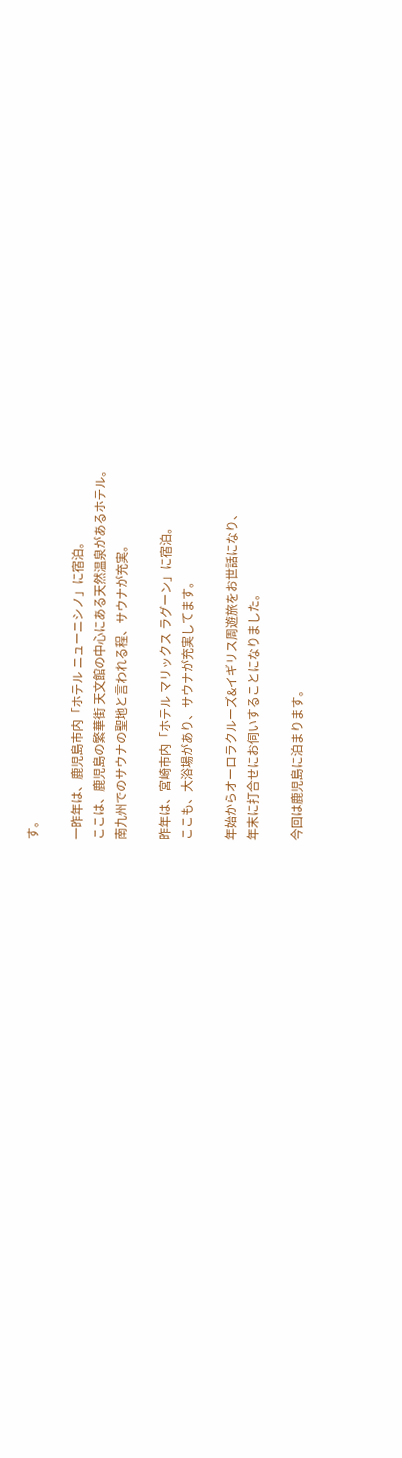す。

一昨年は、鹿児島市内「ホテル ニューニシノ」に宿泊。
ここは、鹿児島の繁華街 天文館の中心にある天然温泉があるホテル。
南九州でのサウナの聖地と言われる程、サウナが充実。

昨年は、宮崎市内「ホテル マリックス ラグーン」に宿泊。
ここも、大浴場があり、サウナが充実してます。

年始からオーロラクルーズ&イギリス周遊旅をお世話になり、
年末に打合せにお伺いすることになりました。

今回は鹿児島に泊まります。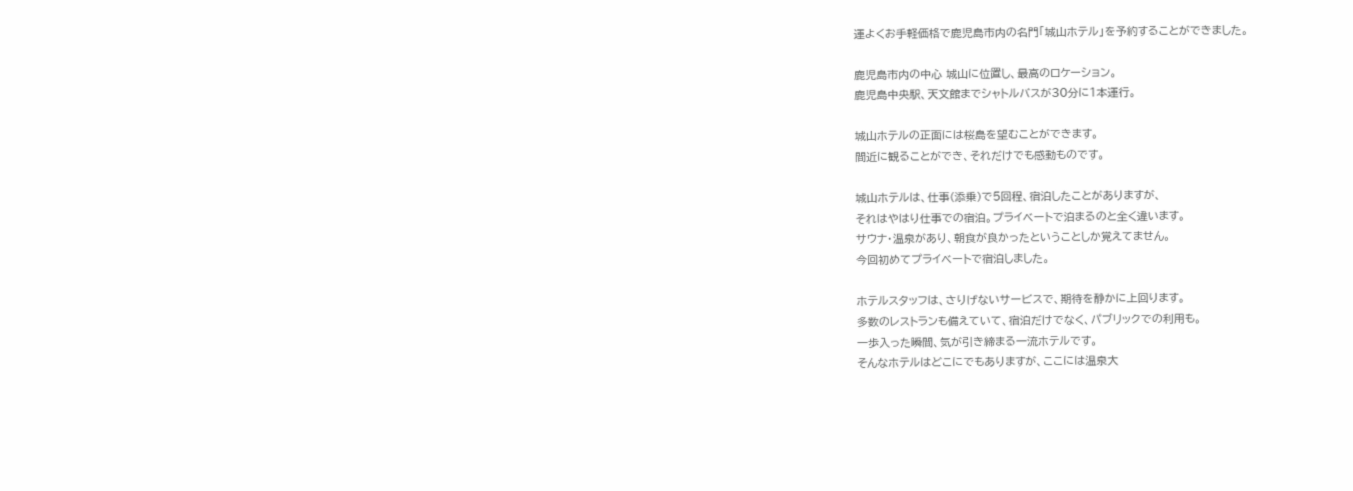運よくお手軽価格で鹿児島市内の名門「城山ホテル」を予約することができました。

鹿児島市内の中心 城山に位置し、最高のロケーション。
鹿児島中央駅、天文館までシャトルバスが30分に1本運行。

城山ホテルの正面には桜島を望むことができます。
間近に観ることができ、それだけでも感動ものです。

城山ホテルは、仕事(添乗)で5回程、宿泊したことがありますが、
それはやはり仕事での宿泊。プライベートで泊まるのと全く違います。
サウナ・温泉があり、朝食が良かったということしか覚えてません。
今回初めてプライベートで宿泊しました。

ホテルスタッフは、さりげないサービスで、期待を静かに上回ります。
多数のレストランも備えていて、宿泊だけでなく、パブリックでの利用も。
一歩入った瞬間、気が引き締まる一流ホテルです。
そんなホテルはどこにでもありますが、ここには温泉大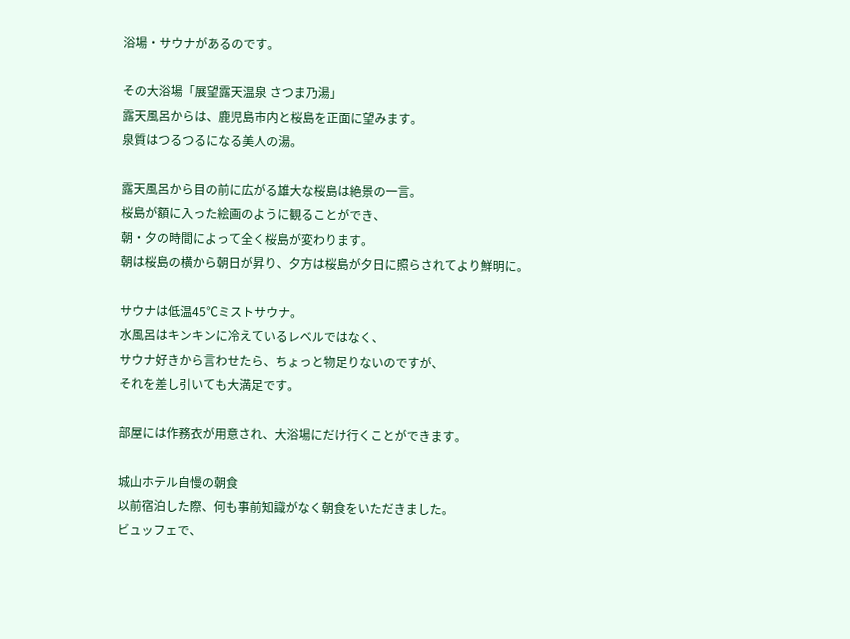浴場・サウナがあるのです。

その大浴場「展望露天温泉 さつま乃湯」
露天風呂からは、鹿児島市内と桜島を正面に望みます。
泉質はつるつるになる美人の湯。

露天風呂から目の前に広がる雄大な桜島は絶景の一言。
桜島が額に入った絵画のように観ることができ、
朝・夕の時間によって全く桜島が変わります。
朝は桜島の横から朝日が昇り、夕方は桜島が夕日に照らされてより鮮明に。

サウナは低温45℃ミストサウナ。
水風呂はキンキンに冷えているレベルではなく、
サウナ好きから言わせたら、ちょっと物足りないのですが、
それを差し引いても大満足です。

部屋には作務衣が用意され、大浴場にだけ行くことができます。

城山ホテル自慢の朝食
以前宿泊した際、何も事前知識がなく朝食をいただきました。
ビュッフェで、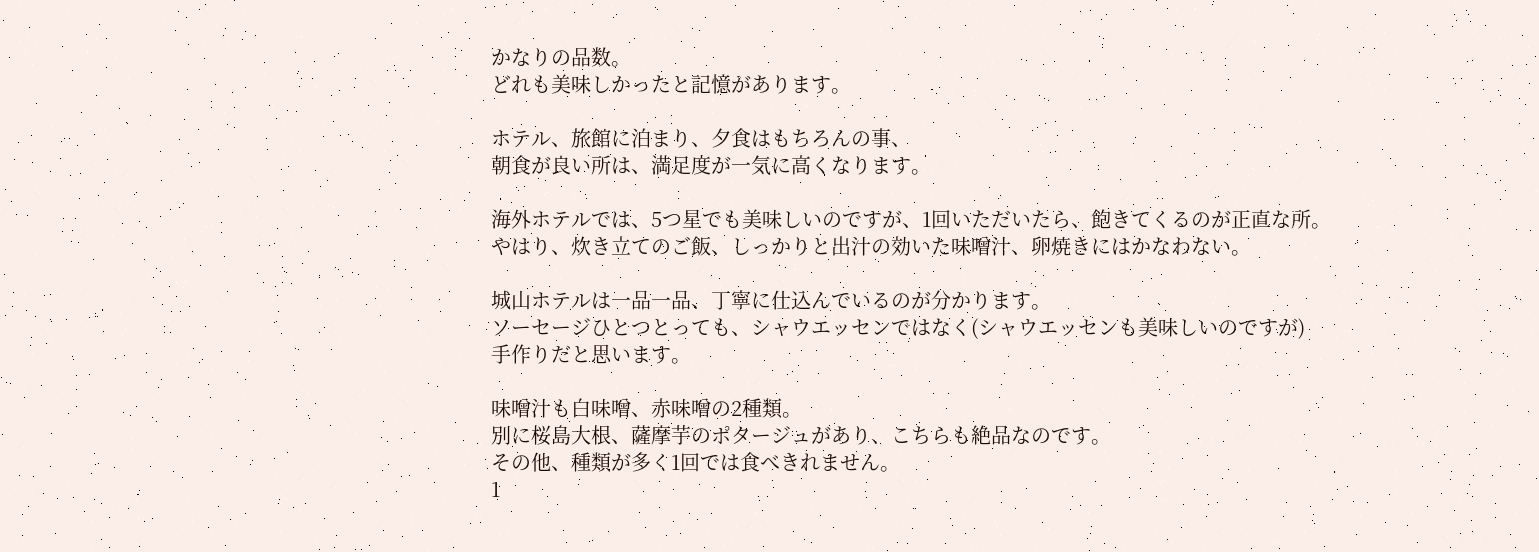かなりの品数。
どれも美味しかったと記憶があります。

ホテル、旅館に泊まり、夕食はもちろんの事、
朝食が良い所は、満足度が一気に高くなります。

海外ホテルでは、5つ星でも美味しいのですが、1回いただいたら、飽きてくるのが正直な所。
やはり、炊き立てのご飯、しっかりと出汁の効いた味噌汁、卵焼きにはかなわない。

城山ホテルは一品一品、丁寧に仕込んでいるのが分かります。
ソーセージひとつとっても、シャウエッセンではなく(シャウエッセンも美味しいのですが)
手作りだと思います。

味噌汁も白味噌、赤味噌の2種類。
別に桜島大根、薩摩芋のポタージュがあり、こちらも絶品なのです。
その他、種類が多く1回では食べきれません。
1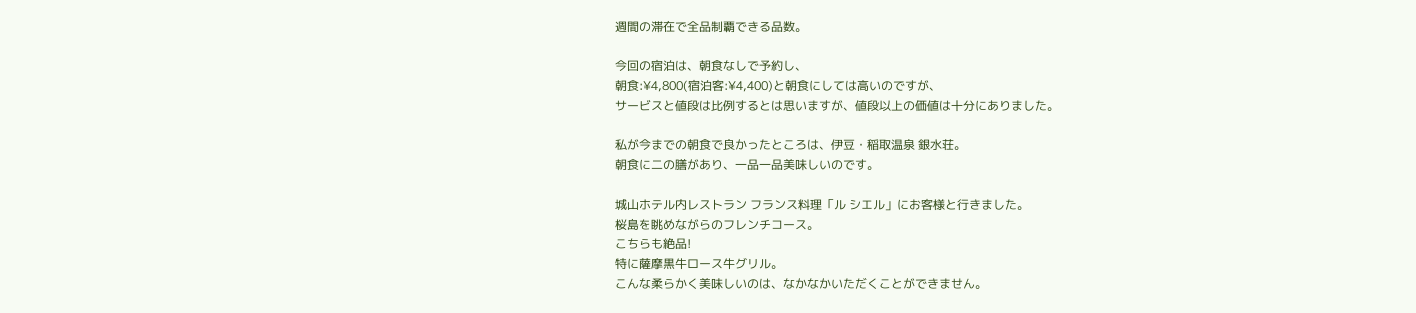週間の滞在で全品制覇できる品数。

今回の宿泊は、朝食なしで予約し、
朝食:¥4,800(宿泊客:¥4,400)と朝食にしては高いのですが、
サービスと値段は比例するとは思いますが、値段以上の価値は十分にありました。

私が今までの朝食で良かったところは、伊豆・稲取温泉 銀水荘。
朝食に二の膳があり、一品一品美味しいのです。

城山ホテル内レストラン フランス料理「ル シエル」にお客様と行きました。
桜島を眺めながらのフレンチコース。
こちらも絶品!
特に薩摩黒牛ロース牛グリル。
こんな柔らかく美味しいのは、なかなかいただくことができません。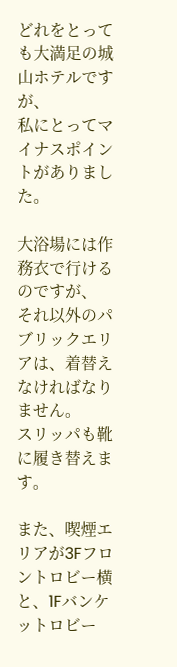どれをとっても大満足の城山ホテルですが、
私にとってマイナスポイントがありました。

大浴場には作務衣で行けるのですが、
それ以外のパブリックエリアは、着替えなければなりません。
スリッパも靴に履き替えます。

また、喫煙エリアが3Fフロントロビー横と、1Fバンケットロビー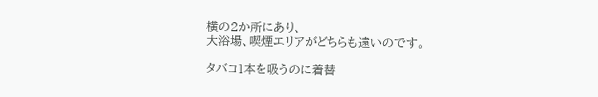横の2か所にあり、
大浴場、喫煙エリアがどちらも遠いのです。

タバコ1本を吸うのに着替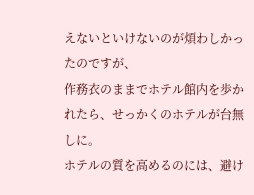えないといけないのが煩わしかったのですが、
作務衣のままでホテル館内を歩かれたら、せっかくのホテルが台無しに。
ホテルの質を高めるのには、避け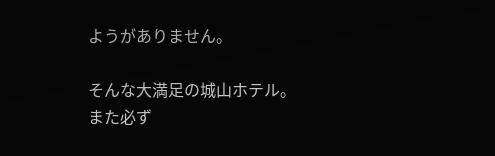ようがありません。

そんな大満足の城山ホテル。
また必ず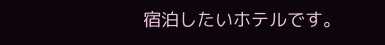宿泊したいホテルです。